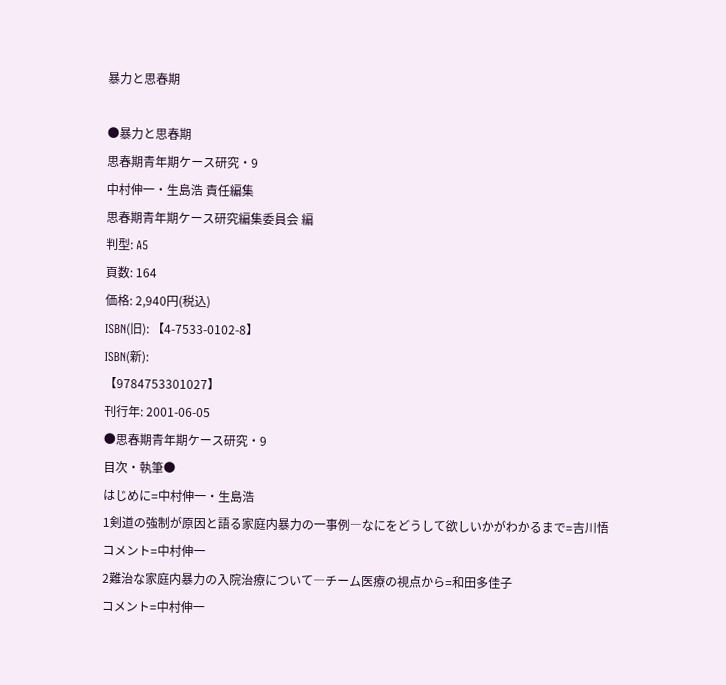暴力と思春期

●暴力と思春期
思春期青年期ケース研究・9
中村伸一・生島浩 責任編集
思春期青年期ケース研究編集委員会 編
判型: A5
頁数: 164
価格: 2,940円(税込)
ISBN(旧): 【4-7533-0102-8】
ISBN(新):
【9784753301027】
刊行年: 2001-06-05
●思春期青年期ケース研究・9
目次・執筆●
はじめに=中村伸一・生島浩
1剣道の強制が原因と語る家庭内暴力の一事例―なにをどうして欲しいかがわかるまで=吉川悟
コメント=中村伸一
2難治な家庭内暴力の入院治療について―チーム医療の視点から=和田多佳子
コメント=中村伸一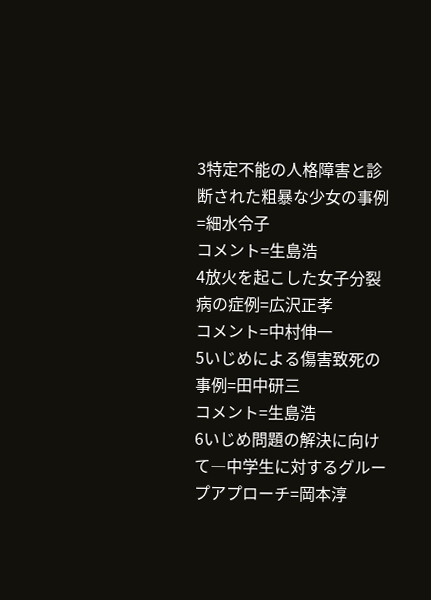3特定不能の人格障害と診断された粗暴な少女の事例=細水令子
コメント=生島浩
4放火を起こした女子分裂病の症例=広沢正孝
コメント=中村伸一
5いじめによる傷害致死の事例=田中研三
コメント=生島浩
6いじめ問題の解決に向けて―中学生に対するグループアプローチ=岡本淳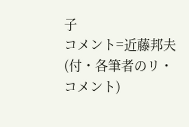子
コメント=近藤邦夫
(付・各筆者のリ・コメント)